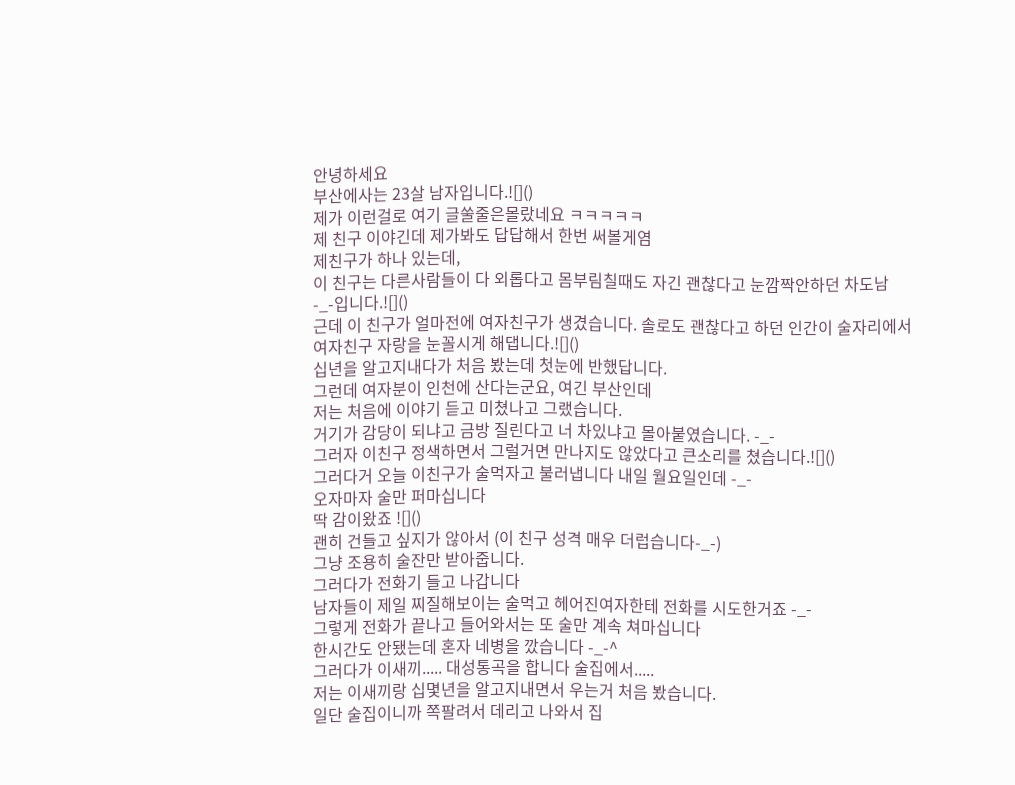안녕하세요
부산에사는 23살 남자입니다.![]()
제가 이런걸로 여기 글쑬줄은몰랐네요 ㅋㅋㅋㅋㅋ
제 친구 이야긴데 제가봐도 답답해서 한번 써볼게염
제친구가 하나 있는데,
이 친구는 다른사람들이 다 외롭다고 몸부림칠때도 자긴 괜찮다고 눈깜짝안하던 차도남-_-입니다.![]()
근데 이 친구가 얼마전에 여자친구가 생겼습니다. 솔로도 괜찮다고 하던 인간이 술자리에서 여자친구 자랑을 눈꼴시게 해댑니다.![]()
십년을 알고지내다가 처음 봤는데 첫눈에 반했답니다.
그런데 여자분이 인천에 산다는군요, 여긴 부산인데
저는 처음에 이야기 듣고 미쳤나고 그랬습니다.
거기가 감당이 되냐고 금방 질린다고 너 차있냐고 몰아붙였습니다. -_-
그러자 이친구 정색하면서 그럴거면 만나지도 않았다고 큰소리를 쳤습니다.![]()
그러다거 오늘 이친구가 술먹자고 불러냅니다 내일 월요일인데 -_-
오자마자 술만 퍼마십니다
딱 감이왔죠 ![]()
괜히 건들고 싶지가 않아서 (이 친구 성격 매우 더럽습니다-_-)
그냥 조용히 술잔만 받아줍니다.
그러다가 전화기 들고 나갑니다
남자들이 제일 찌질해보이는 술먹고 헤어진여자한테 전화를 시도한거죠 -_-
그렇게 전화가 끝나고 들어와서는 또 술만 계속 쳐마십니다
한시간도 안됐는데 혼자 네병을 깠습니다 -_-^
그러다가 이새끼..... 대성통곡을 합니다 술집에서.....
저는 이새끼랑 십몇년을 알고지내면서 우는거 처음 봤습니다.
일단 술집이니까 쪽팔려서 데리고 나와서 집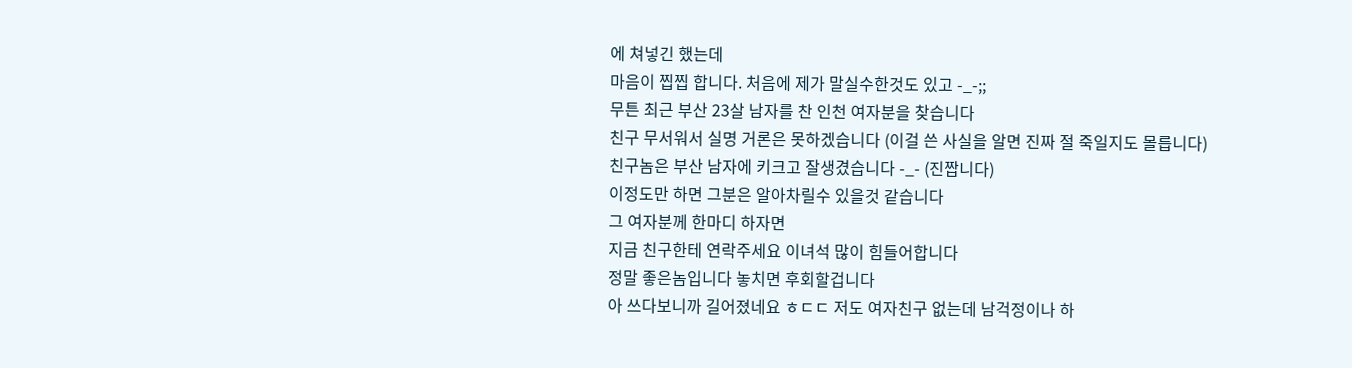에 쳐넣긴 했는데
마음이 찝찝 합니다. 처음에 제가 말실수한것도 있고 -_-;;
무튼 최근 부산 23살 남자를 찬 인천 여자분을 찾습니다
친구 무서워서 실명 거론은 못하겠습니다 (이걸 쓴 사실을 알면 진짜 절 죽일지도 몰릅니다)
친구놈은 부산 남자에 키크고 잘생겼습니다 -_- (진짭니다)
이정도만 하면 그분은 알아차릴수 있을것 같습니다
그 여자분께 한마디 하자면
지금 친구한테 연락주세요 이녀석 많이 힘들어합니다
정말 좋은놈입니다 놓치면 후회할겁니다
아 쓰다보니까 길어졌네요 ㅎㄷㄷ 저도 여자친구 없는데 남걱정이나 하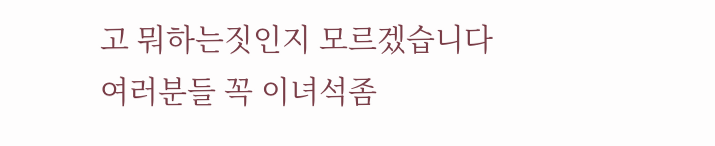고 뭐하는짓인지 모르겠습니다
여러분들 꼭 이녀석좀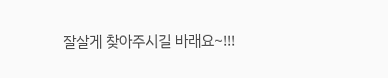잘살게 찾아주시길 바래요~!!!